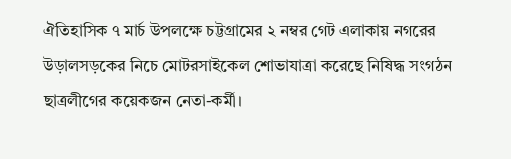ঐতিহাসিক ৭ মার্চ উপলক্ষে চট্টগ্রামের ২ নম্বর গেট এলাকায় নগরের উড়ালসড়কের নিচে মোটরসাইকেল শোভাযাত্রা করেছে নিষিদ্ধ সংগঠন ছাত্রলীগের কয়েকজন নেতা-কর্মী।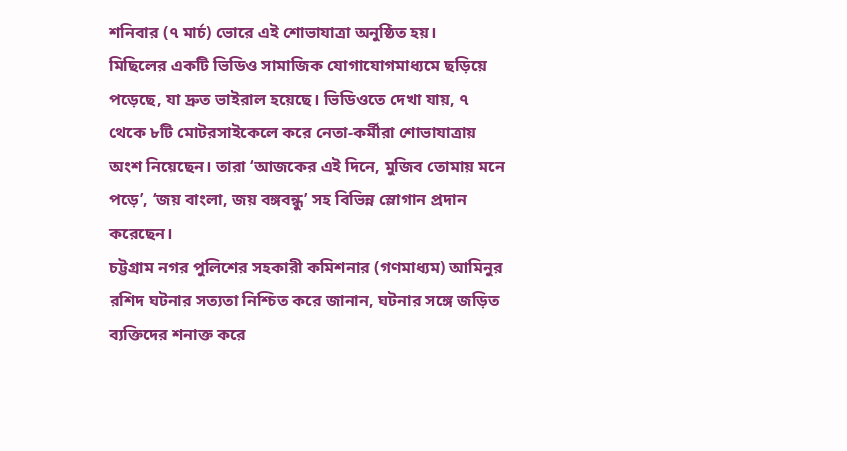শনিবার (৭ মার্চ) ভোরে এই শোভাযাত্রা অনুষ্ঠিত হয়।
মিছিলের একটি ভিডিও সামাজিক যোগাযোগমাধ্যমে ছড়িয়ে পড়েছে, যা দ্রুত ভাইরাল হয়েছে। ভিডিওতে দেখা যায়, ৭ থেকে ৮টি মোটরসাইকেলে করে নেতা-কর্মীরা শোভাযাত্রায় অংশ নিয়েছেন। তারা ‘আজকের এই দিনে, মুজিব তোমায় মনে পড়ে’, ‘জয় বাংলা, জয় বঙ্গবন্ধু’ সহ বিভিন্ন স্লোগান প্রদান করেছেন।
চট্টগ্রাম নগর পুলিশের সহকারী কমিশনার (গণমাধ্যম) আমিনুর রশিদ ঘটনার সত্যতা নিশ্চিত করে জানান, ঘটনার সঙ্গে জড়িত ব্যক্তিদের শনাক্ত করে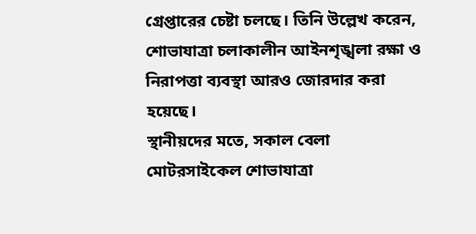গ্রেপ্তারের চেষ্টা চলছে। তিনি উল্লেখ করেন, শোভাযাত্রা চলাকালীন আইনশৃঙ্খলা রক্ষা ও নিরাপত্তা ব্যবস্থা আরও জোরদার করা হয়েছে।
স্থানীয়দের মতে, সকাল বেলা মোটরসাইকেল শোভাযাত্রা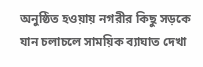অনুষ্ঠিত হওয়ায় নগরীর কিছু সড়কে যান চলাচলে সাময়িক ব্যাঘাত দেখা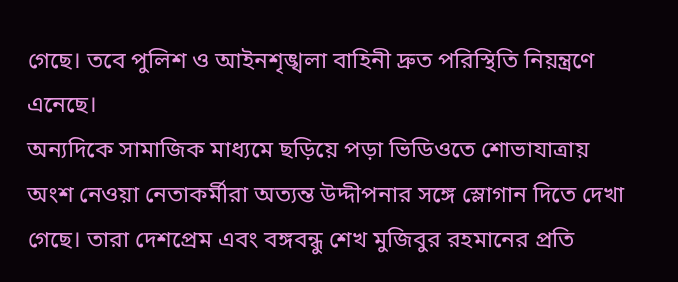গেছে। তবে পুলিশ ও আইনশৃঙ্খলা বাহিনী দ্রুত পরিস্থিতি নিয়ন্ত্রণে এনেছে।
অন্যদিকে সামাজিক মাধ্যমে ছড়িয়ে পড়া ভিডিওতে শোভাযাত্রায় অংশ নেওয়া নেতাকর্মীরা অত্যন্ত উদ্দীপনার সঙ্গে স্লোগান দিতে দেখা গেছে। তারা দেশপ্রেম এবং বঙ্গবন্ধু শেখ মুজিবুর রহমানের প্রতি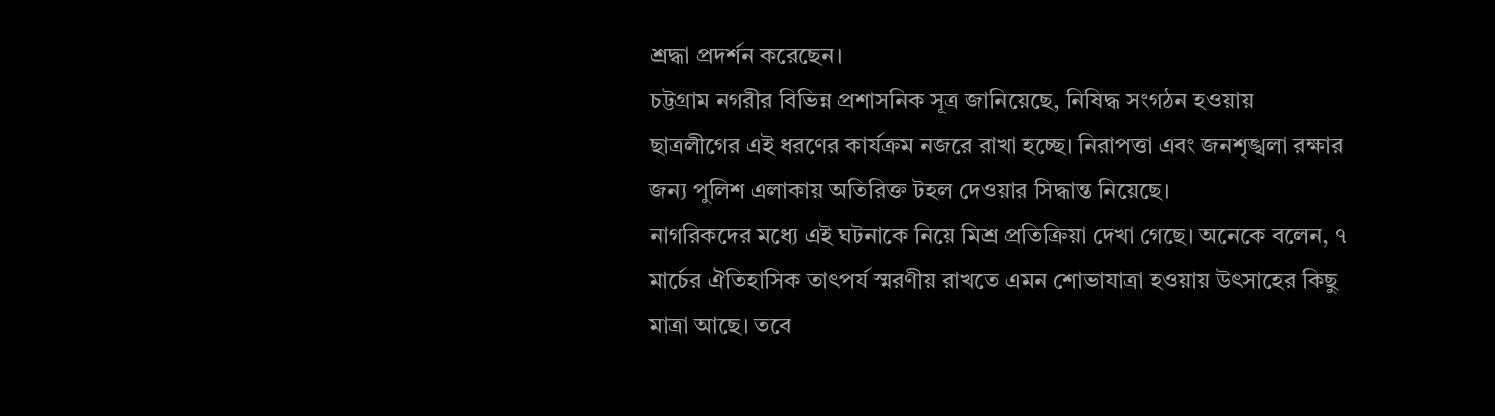শ্রদ্ধা প্রদর্শন করেছেন।
চট্টগ্রাম নগরীর বিভিন্ন প্রশাসনিক সূত্র জানিয়েছে, নিষিদ্ধ সংগঠন হওয়ায় ছাত্রলীগের এই ধরণের কার্যক্রম নজরে রাখা হচ্ছে। নিরাপত্তা এবং জনশৃঙ্খলা রক্ষার জন্য পুলিশ এলাকায় অতিরিক্ত টহল দেওয়ার সিদ্ধান্ত নিয়েছে।
নাগরিকদের মধ্যে এই ঘটনাকে নিয়ে মিশ্র প্রতিক্রিয়া দেখা গেছে। অনেকে বলেন, ৭ মার্চের ঐতিহাসিক তাৎপর্য স্মরণীয় রাখতে এমন শোভাযাত্রা হওয়ায় উৎসাহের কিছু মাত্রা আছে। তবে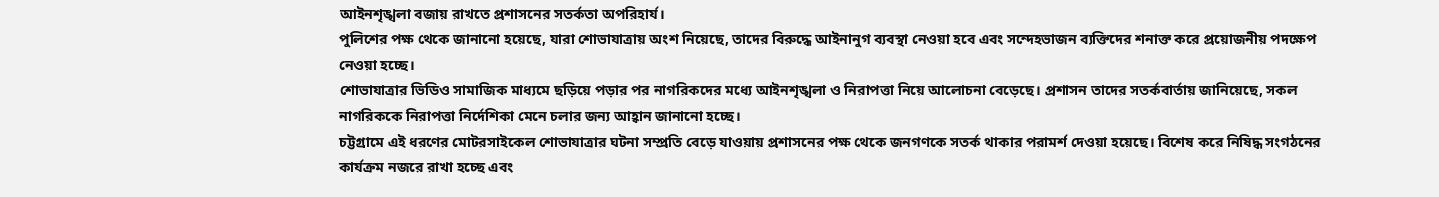আইনশৃঙ্খলা বজায় রাখতে প্রশাসনের সতর্কতা অপরিহার্য।
পুলিশের পক্ষ থেকে জানানো হয়েছে, যারা শোভাযাত্রায় অংশ নিয়েছে, তাদের বিরুদ্ধে আইনানুগ ব্যবস্থা নেওয়া হবে এবং সন্দেহভাজন ব্যক্তিদের শনাক্ত করে প্রয়োজনীয় পদক্ষেপ নেওয়া হচ্ছে।
শোভাযাত্রার ভিডিও সামাজিক মাধ্যমে ছড়িয়ে পড়ার পর নাগরিকদের মধ্যে আইনশৃঙ্খলা ও নিরাপত্তা নিয়ে আলোচনা বেড়েছে। প্রশাসন তাদের সতর্কবার্তায় জানিয়েছে, সকল নাগরিককে নিরাপত্তা নির্দেশিকা মেনে চলার জন্য আহ্বান জানানো হচ্ছে।
চট্টগ্রামে এই ধরণের মোটরসাইকেল শোভাযাত্রার ঘটনা সম্প্রতি বেড়ে যাওয়ায় প্রশাসনের পক্ষ থেকে জনগণকে সতর্ক থাকার পরামর্শ দেওয়া হয়েছে। বিশেষ করে নিষিদ্ধ সংগঠনের কার্যক্রম নজরে রাখা হচ্ছে এবং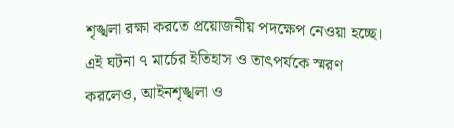শৃঙ্খলা রক্ষা করতে প্রয়োজনীয় পদক্ষেপ নেওয়া হচ্ছে।
এই ঘটনা ৭ মার্চের ইতিহাস ও তাৎপর্যকে স্মরণ করলেও, আইনশৃঙ্খলা ও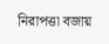নিরাপত্তা বজায়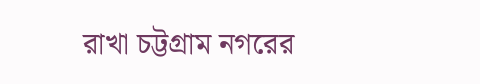রাখা চট্টগ্রাম নগরের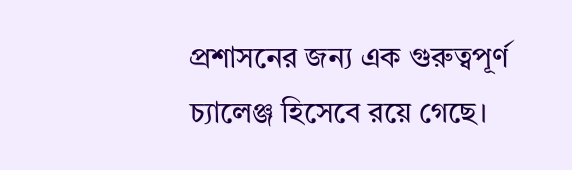প্রশাসনের জন্য এক গুরুত্বপূর্ণ চ্যালেঞ্জ হিসেবে রয়ে গেছে।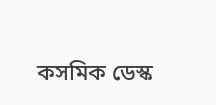কসমিক ডেস্ক